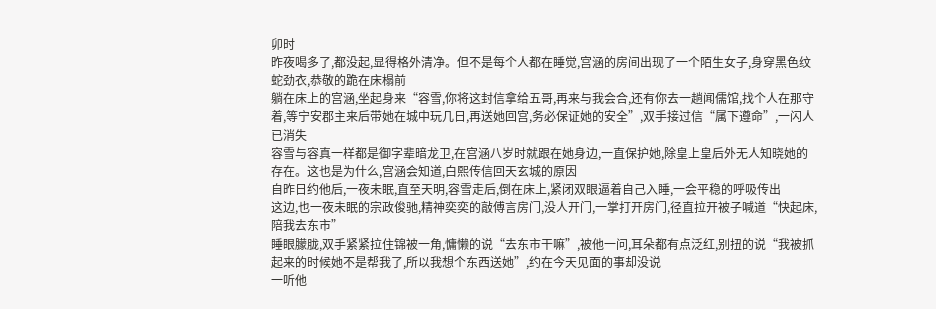卯时
昨夜喝多了,都没起,显得格外清净。但不是每个人都在睡觉,宫涵的房间出现了一个陌生女子,身穿黑色纹蛇劲衣,恭敬的跪在床榻前
躺在床上的宫涵,坐起身来“容雪,你将这封信拿给五哥,再来与我会合,还有你去一趟闻儒馆,找个人在那守着,等宁安郡主来后带她在城中玩几日,再送她回宫,务必保证她的安全”,双手接过信“属下遵命”,一闪人已消失
容雪与容真一样都是御字辈暗龙卫,在宫涵八岁时就跟在她身边,一直保护她,除皇上皇后外无人知晓她的存在。这也是为什么,宫涵会知道,白熙传信回天玄城的原因
自昨日约他后,一夜未眠,直至天明,容雪走后,倒在床上,紧闭双眼逼着自己入睡,一会平稳的呼吸传出
这边,也一夜未眠的宗政俊驰,精神奕奕的敲傅言房门,没人开门,一掌打开房门,径直拉开被子喊道“快起床,陪我去东市”
睡眼朦胧,双手紧紧拉住锦被一角,慵懒的说“去东市干嘛”,被他一问,耳朵都有点泛红,别扭的说“我被抓起来的时候她不是帮我了,所以我想个东西送她”,约在今天见面的事却没说
一听他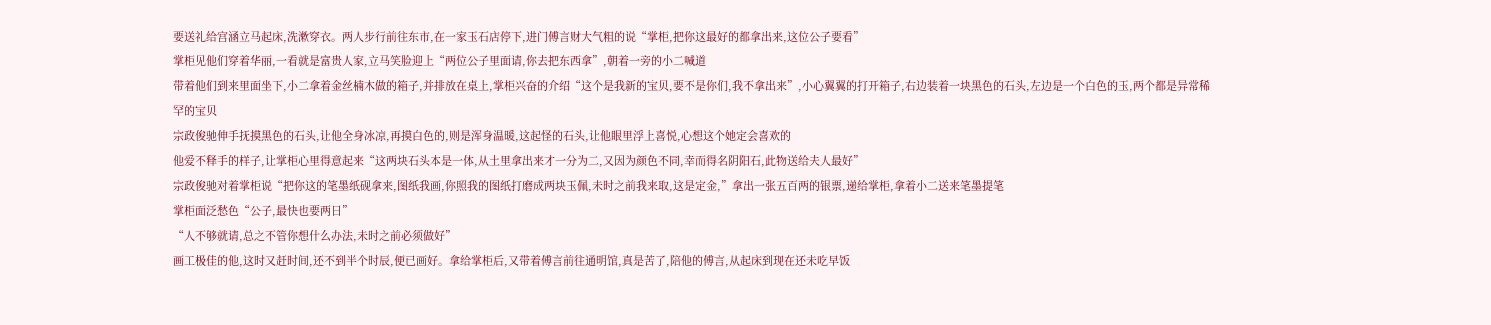要送礼给宫涵立马起床,洗漱穿衣。两人步行前往东市,在一家玉石店停下,进门傅言财大气粗的说“掌柜,把你这最好的都拿出来,这位公子要看”
掌柜见他们穿着华丽,一看就是富贵人家,立马笑脸迎上“两位公子里面请,你去把东西拿”,朝着一旁的小二喊道
带着他们到来里面坐下,小二拿着金丝楠木做的箱子,并排放在桌上,掌柜兴奋的介绍“这个是我新的宝贝,要不是你们,我不拿出来”,小心翼翼的打开箱子,右边装着一块黑色的石头,左边是一个白色的玉,两个都是异常稀罕的宝贝
宗政俊驰伸手抚摸黑色的石头,让他全身冰凉,再摸白色的,则是浑身温暖,这起怪的石头,让他眼里浮上喜悦,心想这个她定会喜欢的
他爱不释手的样子,让掌柜心里得意起来“这两块石头本是一体,从土里拿出来才一分为二,又因为颜色不同,幸而得名阴阳石,此物送给夫人最好”
宗政俊驰对着掌柜说“把你这的笔墨纸砚拿来,图纸我画,你照我的图纸打磨成两块玉佩,未时之前我来取,这是定金,”拿出一张五百两的银票,递给掌柜,拿着小二送来笔墨提笔
掌柜面泛愁色“公子,最快也要两日”
“人不够就请,总之不管你想什么办法,未时之前必须做好”
画工极佳的他,这时又赶时间,还不到半个时辰,便已画好。拿给掌柜后,又带着傅言前往通明馆,真是苦了,陪他的傅言,从起床到现在还未吃早饭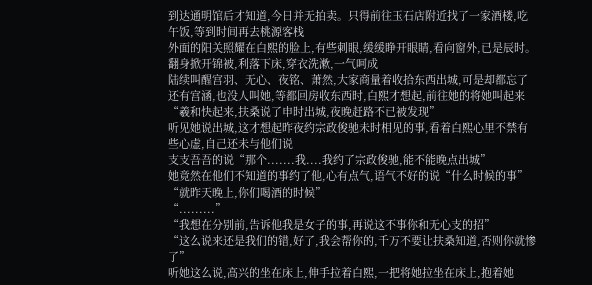到达通明馆后才知道,今日并无拍卖。只得前往玉石店附近找了一家酒楼,吃午饭,等到时间再去桃源客栈
外面的阳关照耀在白熙的脸上,有些刺眼,缓缓睁开眼睛,看向窗外,已是辰时。翻身掀开锦被,利落下床,穿衣洗漱,一气呵成
陆续叫醒宫羽、无心、夜铭、萧然,大家商量着收拾东西出城,可是却都忘了还有宫涵,也没人叫她,等都回房收东西时,白熙才想起,前往她的将她叫起来
“羲和快起来,扶桑说了申时出城,夜晚赶路不已被发现”
听见她说出城,这才想起昨夜约宗政俊驰未时相见的事,看着白熙心里不禁有些心虚,自己还未与他们说
支支吾吾的说“那个.......我....我约了宗政俊驰,能不能晚点出城”
她竟然在他们不知道的事约了他,心有点气,语气不好的说“什么时候的事”
“就昨天晚上,你们喝酒的时候”
“.........”
“我想在分别前,告诉他我是女子的事,再说这不事你和无心支的招”
“这么说来还是我们的错,好了,我会帮你的,千万不要让扶桑知道,否则你就惨了”
听她这么说,高兴的坐在床上,伸手拉着白熙,一把将她拉坐在床上,抱着她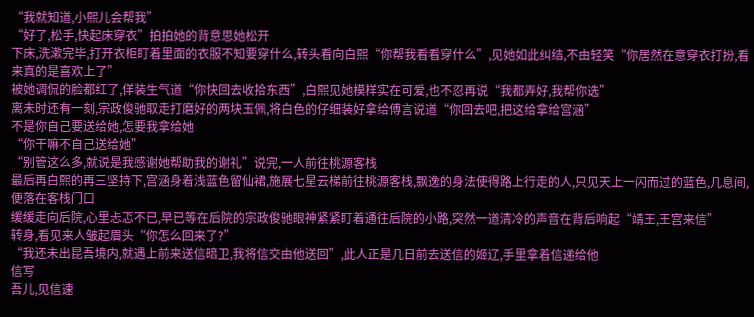“我就知道,小熙儿会帮我”
“好了,松手,快起床穿衣”拍拍她的背意思她松开
下床,洗漱完毕,打开衣柜盯着里面的衣服不知要穿什么,转头看向白熙“你帮我看看穿什么”,见她如此纠结,不由轻笑“你居然在意穿衣打扮,看来真的是喜欢上了”
被她调侃的脸都红了,佯装生气道“你快回去收拾东西”,白熙见她模样实在可爱,也不忍再说“我都弄好,我帮你选”
离未时还有一刻,宗政俊驰取走打磨好的两块玉佩,将白色的仔细装好拿给傅言说道“你回去吧,把这给拿给宫涵”
不是你自己要送给她,怎要我拿给她
“你干嘛不自己送给她”
“别管这么多,就说是我感谢她帮助我的谢礼”说完,一人前往桃源客栈
最后再白熙的再三坚持下,宫涵身着浅蓝色留仙裙,施展七星云梯前往桃源客栈,飘逸的身法使得路上行走的人,只见天上一闪而过的蓝色,几息间,便落在客栈门口
缓缓走向后院,心里忐忑不已,早已等在后院的宗政俊驰眼神紧紧盯着通往后院的小路,突然一道清冷的声音在背后响起“靖王,王宫来信”
转身,看见来人皱起眉头“你怎么回来了?”
“我还未出昆吾境内,就遇上前来送信暗卫,我将信交由他送回”,此人正是几日前去送信的姬辽,手里拿着信递给他
信写
吾儿,见信速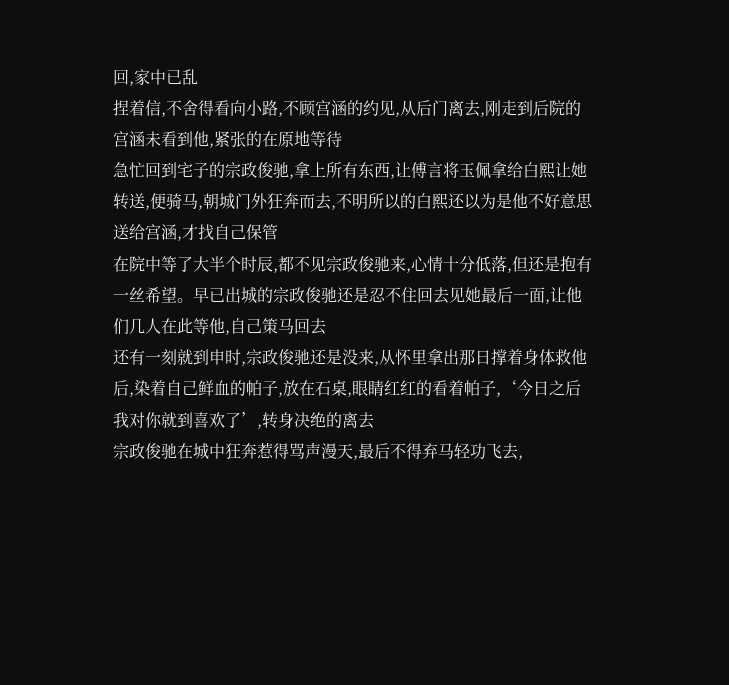回,家中已乱
捏着信,不舍得看向小路,不顾宫涵的约见,从后门离去,刚走到后院的宫涵未看到他,紧张的在原地等待
急忙回到宅子的宗政俊驰,拿上所有东西,让傅言将玉佩拿给白熙让她转送,便骑马,朝城门外狂奔而去,不明所以的白熙还以为是他不好意思送给宫涵,才找自己保管
在院中等了大半个时辰,都不见宗政俊驰来,心情十分低落,但还是抱有一丝希望。早已出城的宗政俊驰还是忍不住回去见她最后一面,让他们几人在此等他,自己策马回去
还有一刻就到申时,宗政俊驰还是没来,从怀里拿出那日撑着身体救他后,染着自己鲜血的帕子,放在石桌,眼睛红红的看着帕子,‘今日之后我对你就到喜欢了’,转身决绝的离去
宗政俊驰在城中狂奔惹得骂声漫天,最后不得弃马轻功飞去,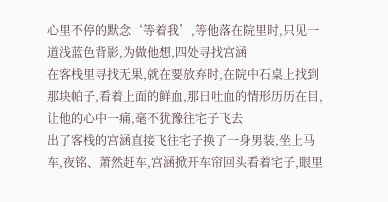心里不停的默念‘等着我’,等他落在院里时,只见一道浅蓝色背影,为做他想,四处寻找宫涵
在客栈里寻找无果,就在要放弃时,在院中石桌上找到那块帕子,看着上面的鲜血,那日吐血的情形历历在目,让他的心中一痛,毫不犹豫往宅子飞去
出了客栈的宫涵直接飞往宅子换了一身男装,坐上马车,夜铭、萧然赶车,宫涵掀开车帘回头看着宅子,眼里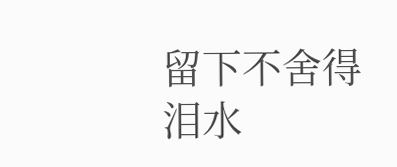留下不舍得泪水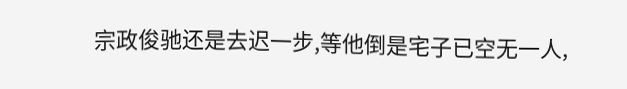宗政俊驰还是去迟一步,等他倒是宅子已空无一人,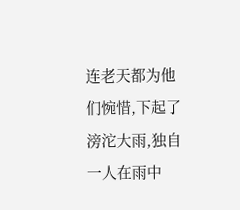连老天都为他们惋惜,下起了滂沱大雨,独自一人在雨中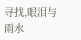寻找,眼泪与雨水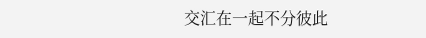交汇在一起不分彼此